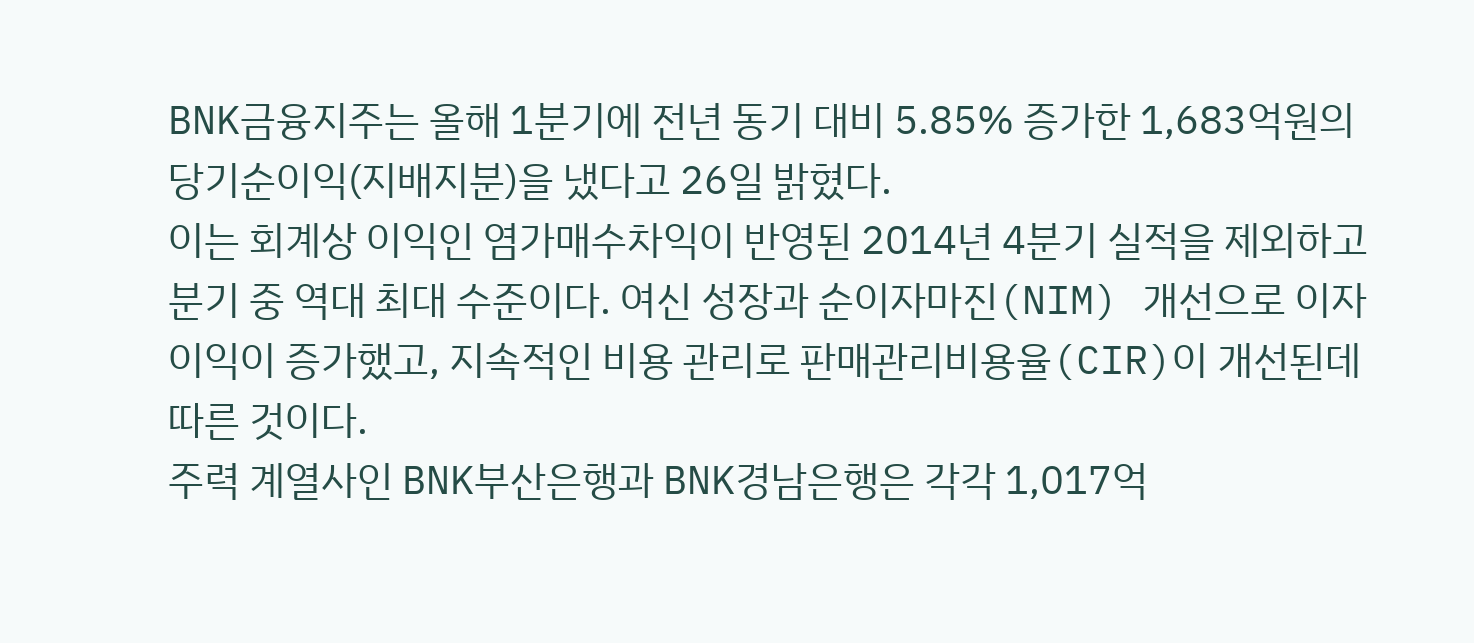BNK금융지주는 올해 1분기에 전년 동기 대비 5.85% 증가한 1,683억원의 당기순이익(지배지분)을 냈다고 26일 밝혔다.
이는 회계상 이익인 염가매수차익이 반영된 2014년 4분기 실적을 제외하고 분기 중 역대 최대 수준이다. 여신 성장과 순이자마진(NIM) 개선으로 이자 이익이 증가했고, 지속적인 비용 관리로 판매관리비용율(CIR)이 개선된데 따른 것이다.
주력 계열사인 BNK부산은행과 BNK경남은행은 각각 1,017억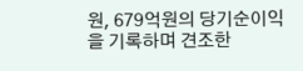원, 679억원의 당기순이익을 기록하며 견조한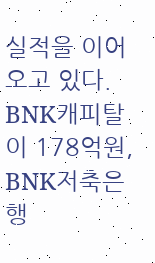실적을 이어오고 있다. BNK캐피탈이 178억원, BNK저축은행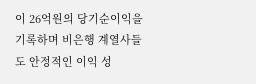이 26억원의 당기순이익을 기록하며 비은행 계열사들도 안정적인 이익 성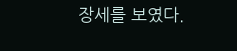장세를 보였다.